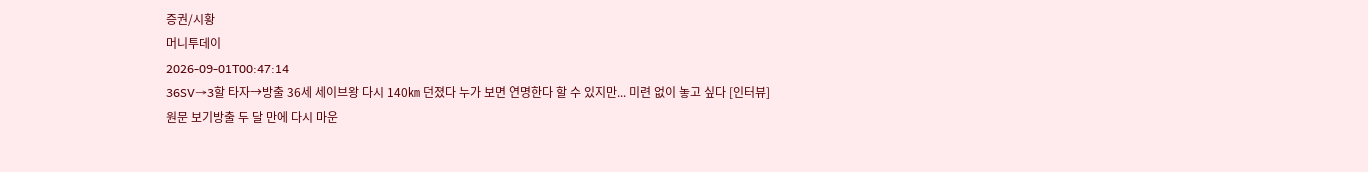증권/시황
머니투데이
2026-09-01T00:47:14
36SV→3할 타자→방출 36세 세이브왕 다시 140㎞ 던졌다 누가 보면 연명한다 할 수 있지만... 미련 없이 놓고 싶다 [인터뷰]
원문 보기방출 두 달 만에 다시 마운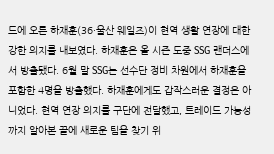드에 오른 하재훈(36·울산 웨일즈)이 현역 생활 연장에 대한 강한 의지를 내보였다. 하재훈은 올 시즌 도중 SSG 랜더스에서 방출됐다. 6월 말 SSG는 선수단 정비 차원에서 하재훈을 포함한 4명을 방출했다. 하재훈에게도 갑작스러운 결정은 아니었다. 현역 연장 의지를 구단에 전달했고, 트레이드 가능성까지 알아본 끝에 새로운 팀을 찾기 위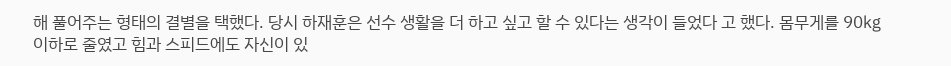해 풀어주는 형태의 결별을 택했다. 당시 하재훈은 선수 생활을 더 하고 싶고 할 수 있다는 생각이 들었다 고 했다. 몸무게를 90㎏ 이하로 줄였고 힘과 스피드에도 자신이 있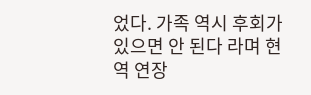었다. 가족 역시 후회가 있으면 안 된다 라며 현역 연장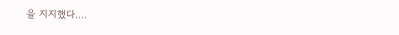을 지지했다....